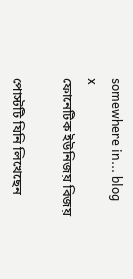somewhere in... blog
x
ফোনেটিক ইউনিজয় বিজয়

পোস্টটি যিনি লিখেছেন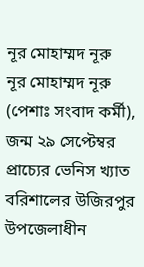নূর মোহাম্মদ নূরু
নূর মোহাম্মদ নূরু (পেশাঃ সংবাদ কর্মী), জন্ম ২৯ সেপ্টেম্বর প্রাচ্যের ভেনিস খ্যাত বরিশালের উজিরপুর উপজেলাধীন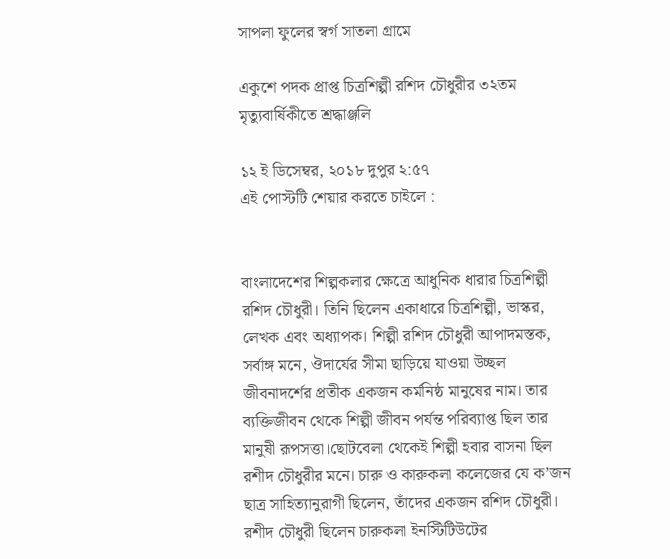সাপলা ফুলের স্বর্গ সাতলা গ্রামে

একুশে পদক প্রাপ্ত চিত্রশিল্পী রশিদ চৌধুরীর ৩২তম মৃত্যুবার্ষিকীতে শ্রদ্ধাঞ্জলি

১২ ই ডিসেম্বর, ২০১৮ দুপুর ২:৫৭
এই পোস্টটি শেয়ার করতে চাইলে :


বাংলাদেশের শিল্পকলার ক্ষেত্রে আধুনিক ধারার চিত্রশিল্পী রশিদ চৌধুরী। তিনি ছিলেন একাধারে চিত্রশিল্পী, ভাস্কর, লেখক এবং অধ্যাপক। শিল্পী রশিদ চৌধুরী আপাদমস্তক, সর্বাঙ্গ মনে, ঔদার্যের সীমা ছাড়িয়ে যাওয়া উচ্ছল জীবনাদর্শের প্রতীক একজন কর্মনিষ্ঠ মানুষের নাম। তার ব্যক্তিজীবন থেকে শিল্পী জীবন পর্যন্ত পরিব্যাপ্ত ছিল তার মানুষী রূপসত্তা।ছোটবেলা থেকেই শিল্পী হবার বাসনা ছিল রশীদ চৌধুরীর মনে। চারু ও কারুকলা কলেজের যে ক’জন ছাত্র সাহিত্যানুরাগী ছিলেন, তাঁদের একজন রশিদ চৌধুরী। রশীদ চৌধুরী ছিলেন চারুকলা ইনস্টিটিউটের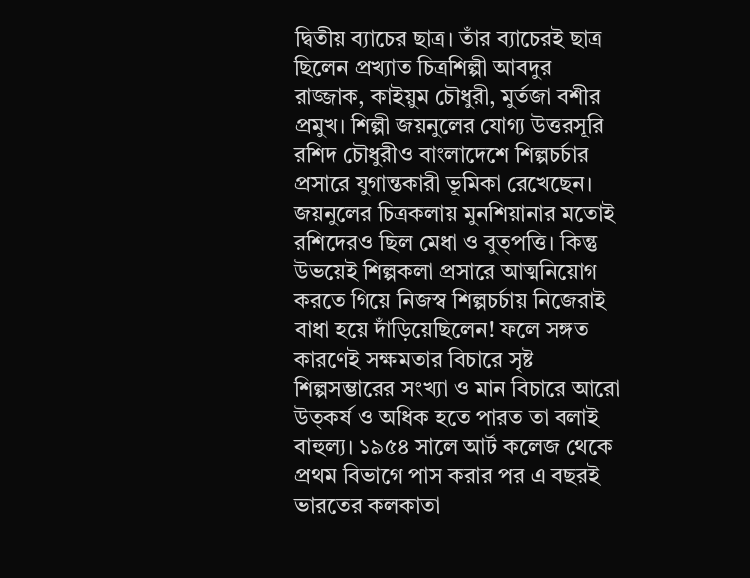দ্বিতীয় ব্যাচের ছাত্র। তাঁর ব্যাচেরই ছাত্র ছিলেন প্রখ্যাত চিত্রশিল্পী আবদুর রাজ্জাক, কাইয়ুম চৌধুরী, মুর্তজা বশীর প্রমুখ। শিল্পী জয়নুলের যোগ্য উত্তরসূরি রশিদ চৌধুরীও বাংলাদেশে শিল্পচর্চার প্রসারে যুগান্তকারী ভূমিকা রেখেছেন। জয়নুলের চিত্রকলায় মুনশিয়ানার মতোই রশিদেরও ছিল মেধা ও বুত্পত্তি। কিন্তু উভয়েই শিল্পকলা প্রসারে আত্মনিয়োগ করতে গিয়ে নিজস্ব শিল্পচর্চায় নিজেরাই বাধা হয়ে দাঁড়িয়েছিলেন! ফলে সঙ্গত কারণেই সক্ষমতার বিচারে সৃষ্ট শিল্পসম্ভারের সংখ্যা ও মান বিচারে আরো উত্কর্ষ ও অধিক হতে পারত তা বলাই বাহুল্য। ১৯৫৪ সালে আর্ট কলেজ থেকে প্রথম বিভাগে পাস করার পর এ বছরই ভারতের কলকাতা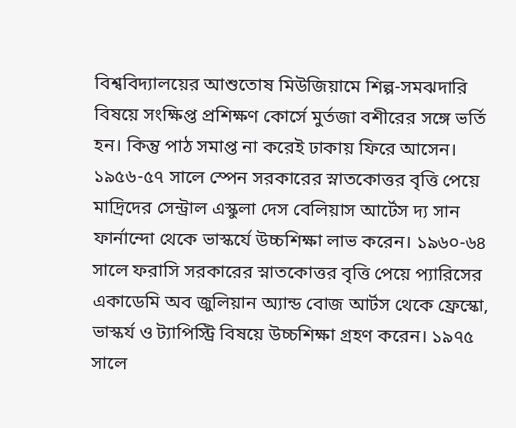বিশ্ববিদ্যালয়ের আশুতোষ মিউজিয়ামে শিল্প-সমঝদারি বিষয়ে সংক্ষিপ্ত প্রশিক্ষণ কোর্সে মুর্তজা বশীরের সঙ্গে ভর্তি হন। কিন্তু পাঠ সমাপ্ত না করেই ঢাকায় ফিরে আসেন। ১৯৫৬-৫৭ সালে স্পেন সরকারের স্নাতকোত্তর বৃত্তি পেয়ে মাদ্রিদের সেন্ট্রাল এস্কুলা দেস বেলিয়াস আর্টেস দ্য সান ফার্নান্দো থেকে ভাস্কর্যে উচ্চশিক্ষা লাভ করেন। ১৯৬০-৬৪ সালে ফরাসি সরকারের স্নাতকোত্তর বৃত্তি পেয়ে প্যারিসের একাডেমি অব জুলিয়ান অ্যান্ড বোজ আর্টস থেকে ফ্রেস্কো, ভাস্কর্য ও ট্যাপিস্ট্রি বিষয়ে উচ্চশিক্ষা গ্রহণ করেন। ১৯৭৫ সালে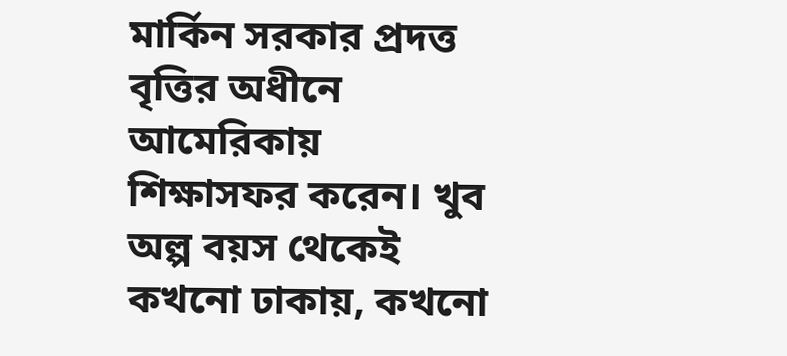মার্কিন সরকার প্রদত্ত বৃত্তির অধীনে আমেরিকায় শিক্ষাসফর করেন। খুব অল্প বয়স থেকেই কখনো ঢাকায়, কখনো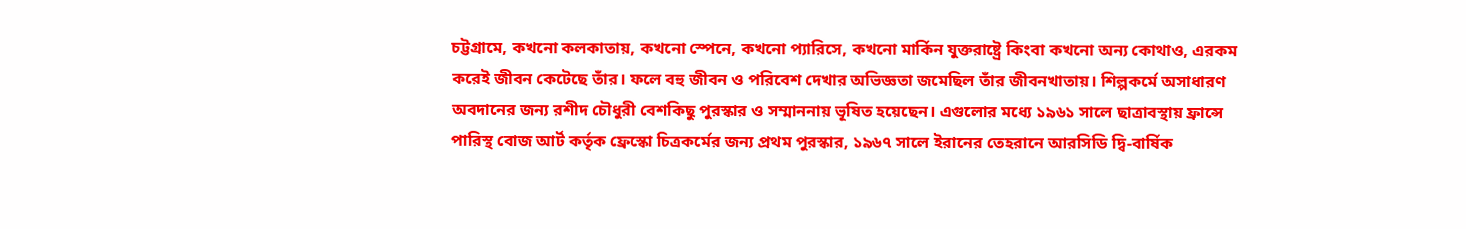চট্টগ্রামে, কখনো কলকাতায়, কখনো স্পেনে, কখনো প্যারিসে, কখনো মার্কিন যুক্তরাষ্ট্রে কিংবা কখনো অন্য কোথাও, এরকম করেই জীবন কেটেছে তাঁর। ফলে বহু জীবন ও পরিবেশ দেখার অভিজ্ঞতা জমেছিল তাঁর জীবনখাতায়। শিল্পকর্মে অসাধারণ অবদানের জন্য রশীদ চৌধুরী বেশকিছু পুরস্কার ও সম্মাননায় ভূষিত হয়েছেন। এগুলোর মধ্যে ১৯৬১ সালে ছাত্রাবস্থায় ফ্রান্সে পারিস্থ বোজ আর্ট কর্তৃক ফ্রেস্কো চিত্রকর্মের জন্য প্রথম পুরস্কার, ১৯৬৭ সালে ইরানের তেহরানে আরসিডি দ্বি-বার্ষিক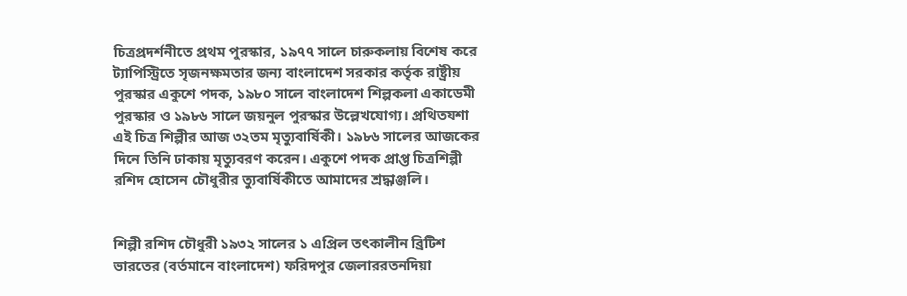চিত্রপ্রদর্শনীতে প্রথম পুরস্কার, ১৯৭৭ সালে চারুকলায় বিশেষ করে ট্যাপিস্ট্রিতে সৃজনক্ষমতার জন্য বাংলাদেশ সরকার কর্তৃক রাষ্ট্রীয় পুরস্কার একুশে পদক, ১৯৮০ সালে বাংলাদেশ শিল্পকলা একাডেমী পুরস্কার ও ১৯৮৬ সালে জয়নুল পুরস্কার উল্লেখযোগ্য। প্রথিতযশা এই চিত্র শিল্পীর আজ ৩২তম মৃত্যুবার্ষিকী। ১৯৮৬ সালের আজকের দিনে তিনি ঢাকায় মৃত্যুবরণ করেন। একুশে পদক প্রাপ্ত চিত্রশিল্পী রশিদ হোসেন চৌধুরীর ত্যুবার্ষিকীতে আমাদের শ্রদ্ধাঞ্জলি।


শিল্পী রশিদ চৌধুরী ১৯৩২ সালের ১ এপ্রিল তৎকালীন ব্রিটিশ ভারতের (বর্তমানে বাংলাদেশ) ফরিদপুর জেলাররতনদিয়া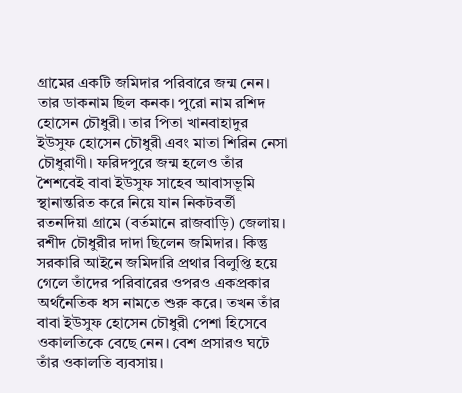গ্রামের একটি জমিদার পরিবারে জন্ম নেন। তার ডাকনাম ছিল কনক। পুরো নাম রশিদ হোসেন চৌধুরী। তার পিতা খানবাহাদুর ইউসুফ হোসেন চৌধুরী এবং মাতা শিরিন নেসা চৌধুরাণী। ফরিদপুরে জন্ম হলেও তাঁর শৈশবেই বাবা ইউসুফ সাহেব আবাসভূমি স্থানান্তরিত করে নিয়ে যান নিকটবর্তী রতনদিয়া গ্রামে (বর্তমানে রাজবাড়ি) জেলায়। রশীদ চৌধুরীর দাদা ছিলেন জমিদার। কিন্তু সরকারি আইনে জমিদারি প্রথার বিলুপ্তি হয়ে গেলে তাঁদের পরিবারের ওপরও একপ্রকার অর্থনৈতিক ধস নামতে শুরু করে। তখন তাঁর বাবা ইউসুফ হোসেন চৌধুরী পেশা হিসেবে ওকালতিকে বেছে নেন। বেশ প্রসারও ঘটে তাঁর ওকালতি ব্যবসায়।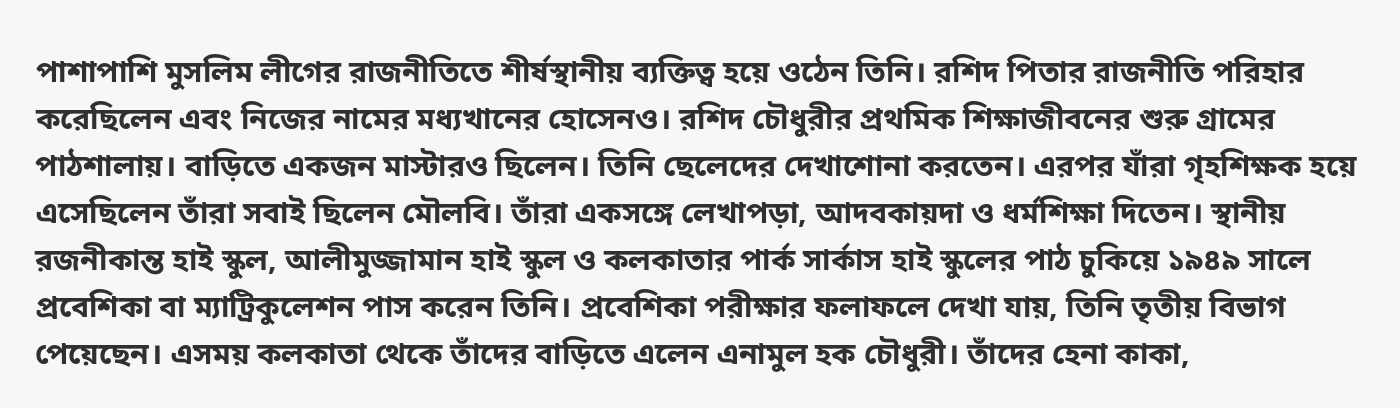পাশাপাশি মুসলিম লীগের রাজনীতিতে শীর্ষস্থানীয় ব্যক্তিত্ব হয়ে ওঠেন তিনি। রশিদ পিতার রাজনীতি পরিহার করেছিলেন এবং নিজের নামের মধ্যখানের হোসেনও। রশিদ চৌধুরীর প্রথমিক শিক্ষাজীবনের শুরু গ্রামের পাঠশালায়। বাড়িতে একজন মাস্টারও ছিলেন। তিনি ছেলেদের দেখাশোনা করতেন। এরপর যাঁরা গৃহশিক্ষক হয়ে এসেছিলেন তাঁরা সবাই ছিলেন মৌলবি। তাঁরা একসঙ্গে লেখাপড়া, আদবকায়দা ও ধর্মশিক্ষা দিতেন। স্থানীয় রজনীকান্ত হাই স্কুল, আলীমুজ্জামান হাই স্কুল ও কলকাতার পার্ক সার্কাস হাই স্কুলের পাঠ চুকিয়ে ১৯৪৯ সালে প্রবেশিকা বা ম্যাট্রিকুলেশন পাস করেন তিনি। প্রবেশিকা পরীক্ষার ফলাফলে দেখা যায়, তিনি তৃতীয় বিভাগ পেয়েছেন। এসময় কলকাতা থেকে তাঁদের বাড়িতে এলেন এনামুল হক চৌধুরী। তাঁদের হেনা কাকা,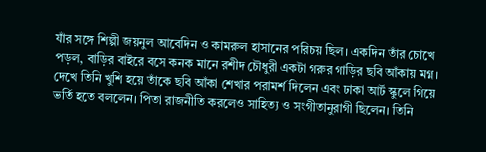যাঁর সঙ্গে শিল্পী জয়নুল আবেদিন ও কামরুল হাসানের পরিচয় ছিল। একদিন তাঁর চোখে পড়ল, বাড়ির বাইরে বসে কনক মানে রশীদ চৌধুরী একটা গরুর গাড়ির ছবি আঁকায় মগ্ন। দেখে তিনি খুশি হয়ে তাঁকে ছবি আঁকা শেখার পরামর্শ দিলেন এবং ঢাকা আর্ট স্কুলে গিয়ে ভর্তি হতে বললেন। পিতা রাজনীতি করলেও সাহিত্য ও সংগীতানুরাগী ছিলেন। তিনি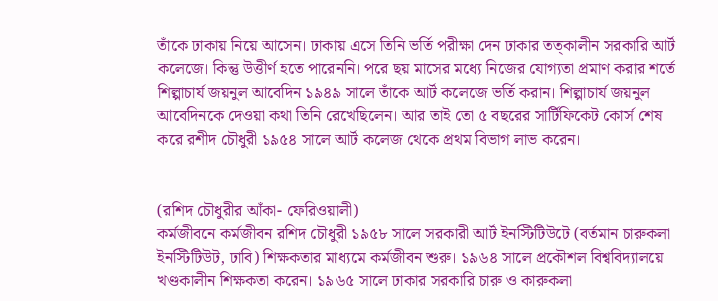তাঁকে ঢাকায় নিয়ে আসেন। ঢাকায় এসে তিনি ভর্তি পরীক্ষা দেন ঢাকার তত্কালীন সরকারি আর্ট কলেজে। কিন্তু উত্তীর্ণ হতে পারেননি। পরে ছয় মাসের মধ্যে নিজের যোগ্যতা প্রমাণ করার শর্তে শিল্পাচার্য জয়নুল আবেদিন ১৯৪৯ সালে তাঁকে আর্ট কলেজে ভর্তি করান। শিল্পাচার্য জয়নুল আবেদিনকে দেওয়া কথা তিনি রেখেছিলেন। আর তাই তো ৫ বছরের সার্টিফিকেট কোর্স শেষ করে রশীদ চৌধুরী ১৯৫৪ সালে আর্ট কলেজ থেকে প্রথম বিভাগ লাভ করেন।


(রশিদ চৌধুরীর আঁকা- ফেরিওয়ালী)
কর্মজীবনে কর্মজীবন রশিদ চৌধুরী ১৯৫৮ সালে সরকারী আর্ট ইনস্টিটিউটে (বর্তমান চারুকলা ইনস্টিটিউট, ঢাবি) শিক্ষকতার মাধ্যমে কর্মজীবন শুরু। ১৯৬৪ সালে প্রকৌশল বিশ্ববিদ্যালয়ে খণ্ডকালীন শিক্ষকতা করেন। ১৯৬৫ সালে ঢাকার সরকারি চারু ও কারুকলা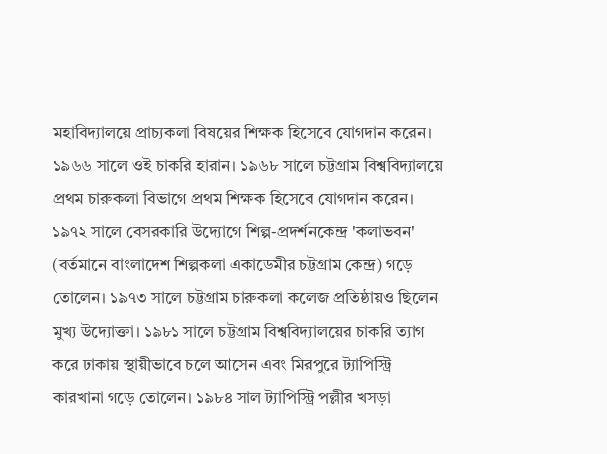মহাবিদ্যালয়ে প্রাচ্যকলা বিষয়ের শিক্ষক হিসেবে যোগদান করেন। ১৯৬৬ সালে ওই চাকরি হারান। ১৯৬৮ সালে চট্টগ্রাম বিশ্ববিদ্যালয়ে প্রথম চারুকলা বিভাগে প্রথম শিক্ষক হিসেবে যোগদান করেন। ১৯৭২ সালে বেসরকারি উদ্যোগে শিল্প-প্রদর্শনকেন্দ্র 'কলাভবন' (বর্তমানে বাংলাদেশ শিল্পকলা একাডেমীর চট্টগ্রাম কেন্দ্র) গড়ে তোলেন। ১৯৭৩ সালে চট্টগ্রাম চারুকলা কলেজ প্রতিষ্ঠায়ও ছিলেন মুখ্য উদ্যোক্তা। ১৯৮১ সালে চট্টগ্রাম বিশ্ববিদ্যালয়ের চাকরি ত্যাগ করে ঢাকায় স্থায়ীভাবে চলে আসেন এবং মিরপুরে ট্যাপিস্ট্রি কারখানা গড়ে তোলেন। ১৯৮৪ সাল ট্যাপিস্ট্রি পল্লীর খসড়া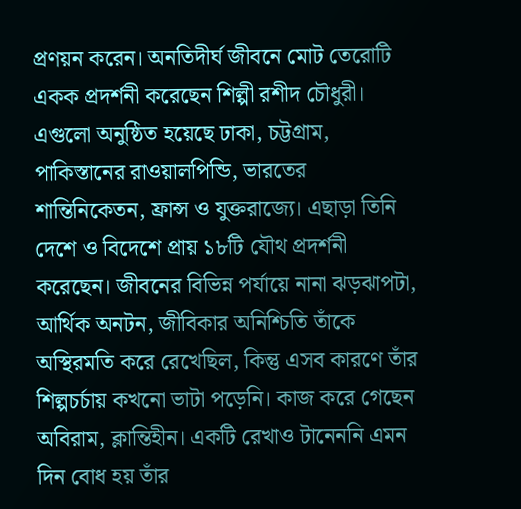প্রণয়ন করেন। অনতিদীর্ঘ জীবনে মোট তেরোটি একক প্রদর্শনী করেছেন শিল্পী রশীদ চৌধুরী। এগুলো অনুষ্ঠিত হয়েছে ঢাকা, চট্টগ্রাম, পাকিস্তানের রাওয়ালপিন্ডি, ভারতের শান্তিনিকেতন, ফ্রান্স ও যুক্তরাজ্যে। এছাড়া তিনি দেশে ও বিদেশে প্রায় ১৮টি যৌথ প্রদর্শনী করেছেন। জীবনের বিভিন্ন পর্যায়ে নানা ঝড়ঝাপটা, আর্থিক অনটন, জীবিকার অনিশ্চিতি তাঁকে অস্থিরমতি করে রেখেছিল, কিন্তু এসব কারণে তাঁর শিল্পচর্চায় কখনো ভাটা পড়েনি। কাজ করে গেছেন অবিরাম, ক্লান্তিহীন। একটি রেখাও টানেননি এমন দিন বোধ হয় তাঁর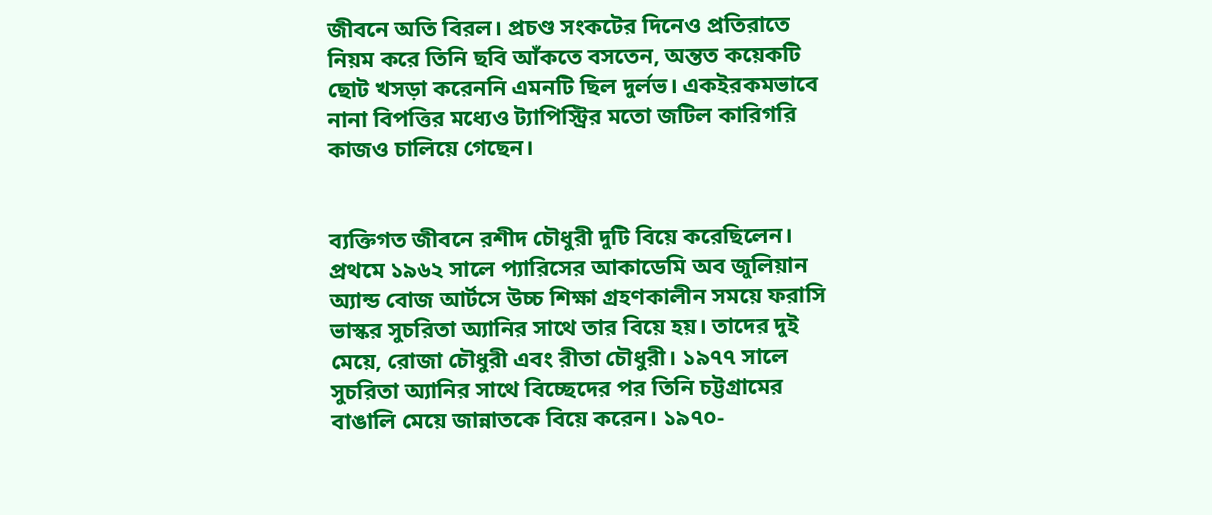জীবনে অতি বিরল। প্রচণ্ড সংকটের দিনেও প্রতিরাতে নিয়ম করে তিনি ছবি আঁকতে বসতেন, অন্তত কয়েকটি ছোট খসড়া করেননি এমনটি ছিল দুর্লভ। একইরকমভাবে নানা বিপত্তির মধ্যেও ট্যাপিস্ট্রির মতো জটিল কারিগরি কাজও চালিয়ে গেছেন।


ব্যক্তিগত জীবনে রশীদ চৌধুরী দুটি বিয়ে করেছিলেন। প্রথমে ১৯৬২ সালে প্যারিসের আকাডেমি অব জুলিয়ান অ্যান্ড বোজ আর্টসে উচ্চ শিক্ষা গ্রহণকালীন সময়ে ফরাসি ভাস্কর সুচরিতা অ্যানির সাথে তার বিয়ে হয়। তাদের দুই মেয়ে, রোজা চৌধুরী এবং রীতা চৌধুরী। ১৯৭৭ সালে সুচরিতা অ্যানির সাথে বিচ্ছেদের পর তিনি চট্টগ্রামের বাঙালি মেয়ে জান্নাতকে বিয়ে করেন। ১৯৭০-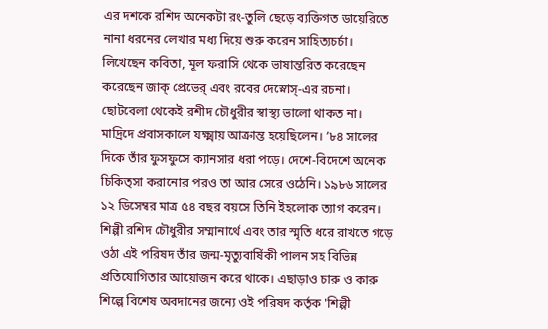এর দশকে রশিদ অনেকটা রং-তুলি ছেড়ে ব্যক্তিগত ডায়েরিতে নানা ধরনের লেখার মধ্য দিয়ে শুরু করেন সাহিত্যচর্চা। লিখেছেন কবিতা, মূল ফরাসি থেকে ভাষান্তরিত করেছেন করেছেন জাক্ প্রেভের্ এবং রবের দেস্নোস্-এর রচনা। ছোটবেলা থেকেই রশীদ চৌধুরীর স্বাস্থ্য ভালো থাকত না। মাদ্রিদে প্রবাসকালে যক্ষ্মায় আক্রান্ত হয়েছিলেন। ’৮৪ সালের দিকে তাঁর ফুসফুসে ক্যানসার ধরা পড়ে। দেশে-বিদেশে অনেক চিকিত্সা করানোর পরও তা আর সেরে ওঠেনি। ১৯৮৬ সালের ১২ ডিসেম্বর মাত্র ৫৪ বছর বয়সে তিনি ইহলোক ত্যাগ করেন। শিল্পী রশিদ চৌধুরীর সম্মানার্থে এবং তার স্মৃতি ধরে রাখতে গড়ে ওঠা এই পরিষদ তাঁর জন্ম-মৃত্যুবার্ষিকী পালন সহ বিভিন্ন প্রতিযোগিতার আয়োজন করে থাকে। এছাড়াও চারু ও কারু শিল্পে বিশেষ অবদানের জন্যে ওই পরিষদ কর্তৃক 'শিল্পী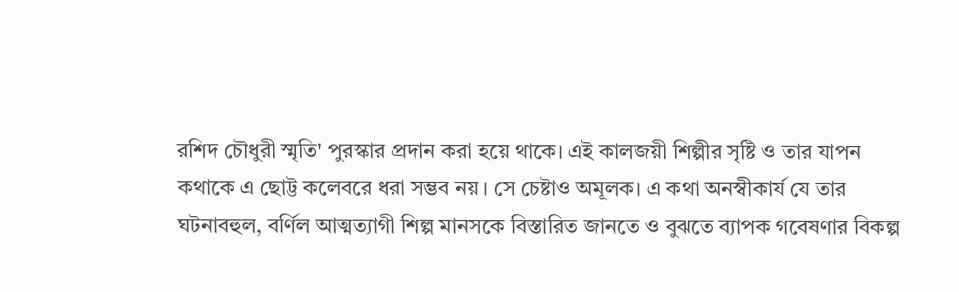রশিদ চৌধুরী স্মৃতি' পুরস্কার প্রদান করা হয়ে থাকে। এই কালজয়ী শিল্পীর সৃষ্টি ও তার যাপন কথাকে এ ছোট্ট কলেবরে ধরা সম্ভব নয়। সে চেষ্টাও অমূলক। এ কথা অনস্বীকার্য যে তার ঘটনাবহুল, বর্ণিল আত্মত্যাগী শিল্প মানসকে বিস্তারিত জানতে ও বুঝতে ব্যাপক গবেষণার বিকল্প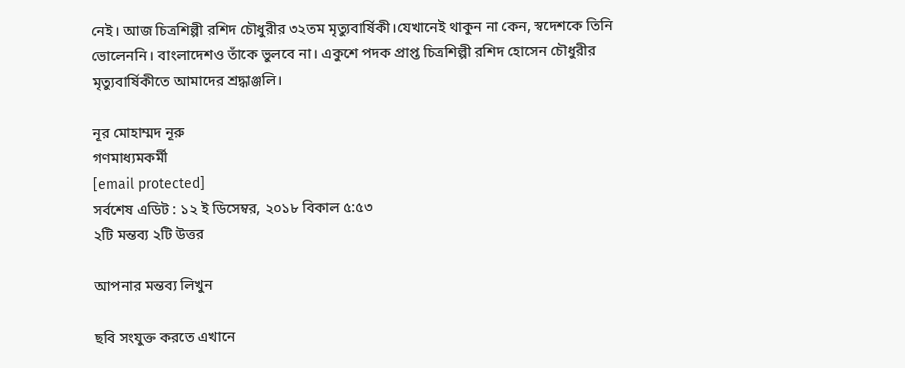নেই। আজ চিত্রশিল্পী রশিদ চৌধুরীর ৩২তম মৃত্যুবার্ষিকী।যেখানেই থাকুন না কেন, স্বদেশকে তিনি ভোলেননি। বাংলাদেশও তাঁকে ভুলবে না। একুশে পদক প্রাপ্ত চিত্রশিল্পী রশিদ হোসেন চৌধুরীর মৃত্যুবার্ষিকীতে আমাদের শ্রদ্ধাঞ্জলি।

নূর মোহাম্মদ নূরু
গণমাধ্যমকর্মী
[email protected]
সর্বশেষ এডিট : ১২ ই ডিসেম্বর, ২০১৮ বিকাল ৫:৫৩
২টি মন্তব্য ২টি উত্তর

আপনার মন্তব্য লিখুন

ছবি সংযুক্ত করতে এখানে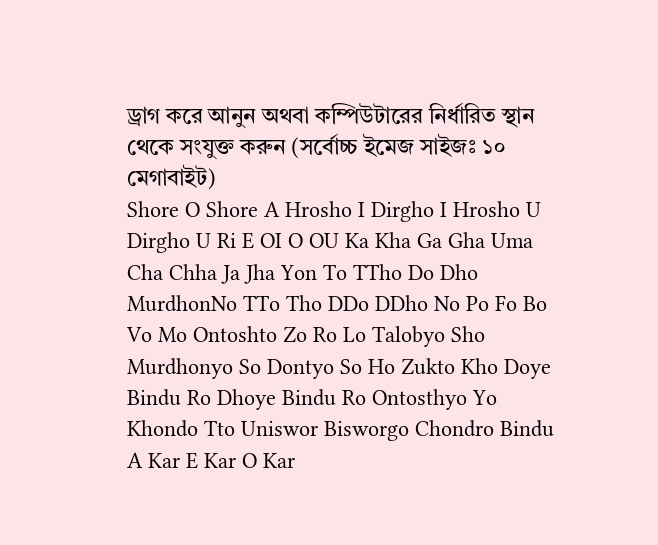ড্রাগ করে আনুন অথবা কম্পিউটারের নির্ধারিত স্থান থেকে সংযুক্ত করুন (সর্বোচ্চ ইমেজ সাইজঃ ১০ মেগাবাইট)
Shore O Shore A Hrosho I Dirgho I Hrosho U Dirgho U Ri E OI O OU Ka Kha Ga Gha Uma Cha Chha Ja Jha Yon To TTho Do Dho MurdhonNo TTo Tho DDo DDho No Po Fo Bo Vo Mo Ontoshto Zo Ro Lo Talobyo Sho Murdhonyo So Dontyo So Ho Zukto Kho Doye Bindu Ro Dhoye Bindu Ro Ontosthyo Yo Khondo Tto Uniswor Bisworgo Chondro Bindu A Kar E Kar O Kar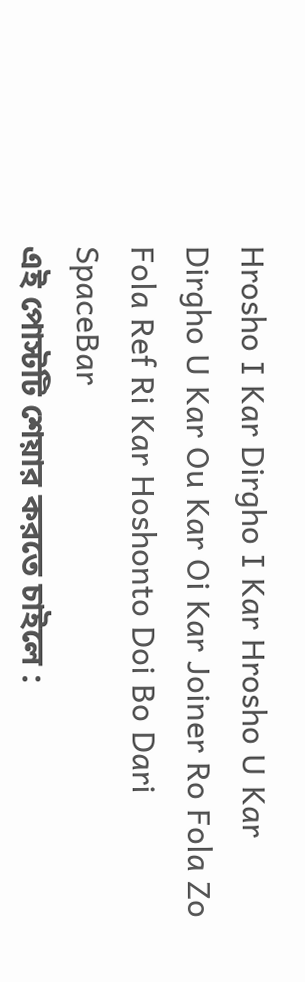Hrosho I Kar Dirgho I Kar Hrosho U Kar Dirgho U Kar Ou Kar Oi Kar Joiner Ro Fola Zo Fola Ref Ri Kar Hoshonto Doi Bo Dari SpaceBar
এই পোস্টটি শেয়ার করতে চাইলে :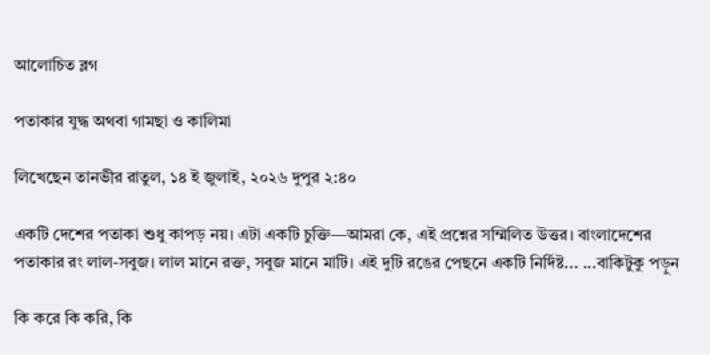আলোচিত ব্লগ

পতাকার যুদ্ধ অথবা গামছা ও কালিমা

লিখেছেন তানভীর রাতুল, ১৪ ই জুলাই, ২০২৬ দুপুর ২:৪০

একটি দেশের পতাকা শুধু কাপড় নয়। এটা একটি চুক্তি—আমরা কে, এই প্রশ্নের সম্মিলিত উত্তর। বাংলাদেশের পতাকার রং লাল-সবুজ। লাল মানে রক্ত, সবুজ মানে মাটি। এই দুটি রঙের পেছনে একটি নির্দিষ্ট... ...বাকিটুকু পড়ুন

কি করে কি করি, কি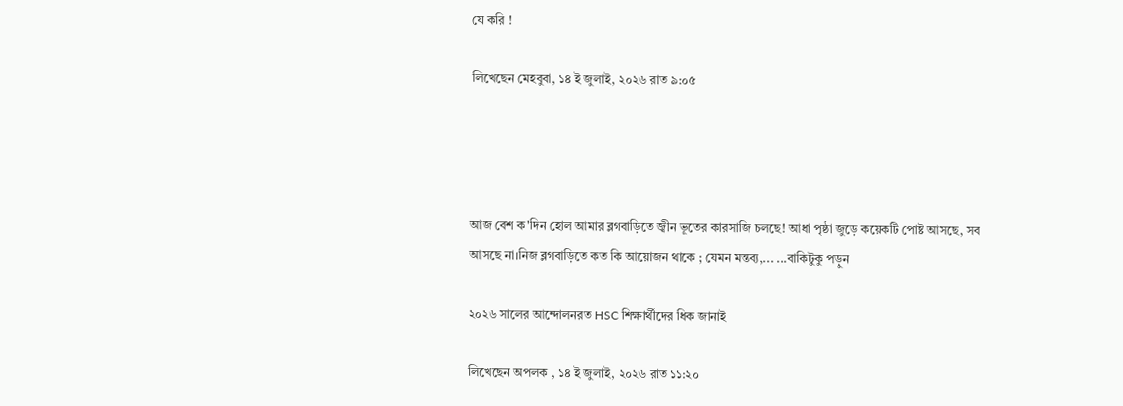যে করি !

লিখেছেন মেহবুবা, ১৪ ই জুলাই, ২০২৬ রাত ৯:০৫




আজ বেশ ক'দিন হোল আমার ব্লগবাড়িতে জ্বীন ভূতের কারসাজি চলছে! আধা পৃষ্ঠা জুড়ে কয়েকটি পোষ্ট আসছে, সব আসছে না।নিজ ব্লগবাড়িতে কত কি আয়োজন থাকে ; যেমন মন্তব্য,... ...বাকিটুকু পড়ুন

২০২৬ সালের আন্দোলনরত HSC শিক্ষার্থীদের ধিক জানাই

লিখেছেন অপলক , ১৪ ই জুলাই, ২০২৬ রাত ১১:২০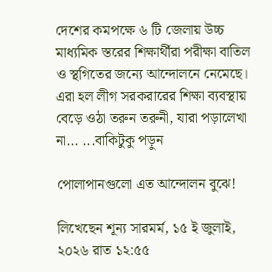দেশের কমপক্ষে ৬ টি জেলায় উচ্চ মাধ্যমিক স্তরের শিক্ষার্থীরা পরীক্ষা বাতিল ও স্থগিতের জন্যে আন্দোলনে নেমেছে। এরা হল লীগ সরকরারের শিক্ষা ব্যবস্থায় বেড়ে ওঠা তরুন তরুনী, যারা পড়ালেখা না... ...বাকিটুকু পড়ুন

পোলাপানগুলো এত আন্দোলন বুঝে!

লিখেছেন শূন্য সারমর্ম, ১৫ ই জুলাই, ২০২৬ রাত ১২:৫৫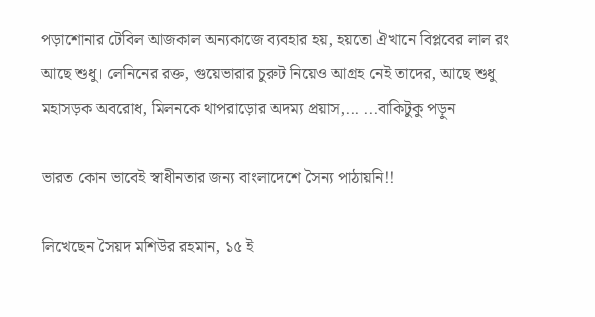পড়াশোনার টেবিল আজকাল অন্যকাজে ব্যবহার হয়, হয়তো ঐখানে বিপ্লবের লাল রং আছে শুধু। লেনিনের রক্ত, গুয়েভারার চুরুট নিয়েও আগ্রহ নেই তাদের, আছে শুধু মহাসড়ক অবরোধ, মিলনকে থাপরাড়োর অদম্য প্রয়াস,... ...বাকিটুকু পড়ুন

ভারত কোন ভাবেই স্বাধীনতার জন্য বাংলাদেশে সৈন্য পাঠায়নি!!

লিখেছেন সৈয়দ মশিউর রহমান, ১৫ ই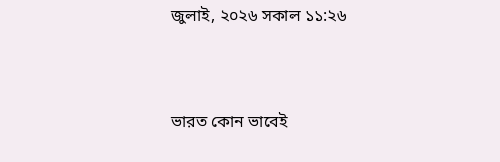জুলাই, ২০২৬ সকাল ১১:২৬


ভারত কোন ভাবেই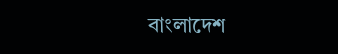বাংলাদেশ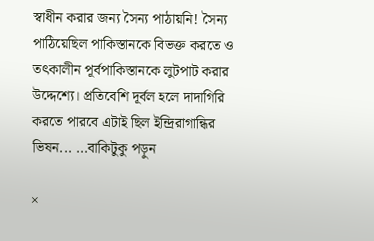স্বাধীন করার জন্য সৈন্য পাঠায়নি! সৈন্য পাঠিয়েছিল পাকিস্তানকে বিভক্ত করতে ও তৎকালীন পূর্বপাকিস্তানকে লুটপাট করার উদ্দেশ্যে। প্রতিবেশি দূর্বল হলে দাদাগিরি করতে পারবে এটাই ছিল ইন্দ্রিরাগান্ধির ভিষন... ...বাকিটুকু পড়ুন

×